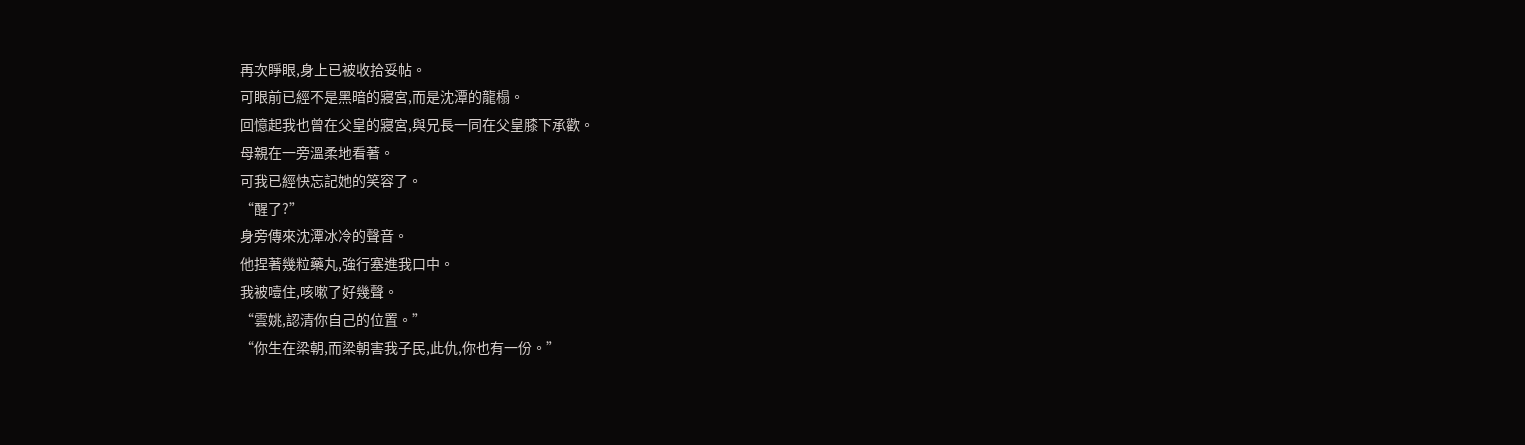再次睜眼,身上已被收拾妥帖。
可眼前已經不是黑暗的寢宮,而是沈潭的龍榻。
回憶起我也曾在父皇的寢宮,與兄長一同在父皇膝下承歡。
母親在一旁溫柔地看著。
可我已經快忘記她的笑容了。
“醒了?”
身旁傳來沈潭冰冷的聲音。
他捏著幾粒藥丸,強行塞進我口中。
我被噎住,咳嗽了好幾聲。
“雲姚,認清你自己的位置。”
“你生在梁朝,而梁朝害我子民,此仇,你也有一份。”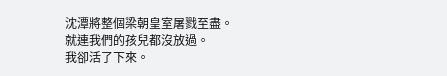沈潭將整個梁朝皇室屠戮至盡。
就連我們的孩兒都沒放過。
我卻活了下來。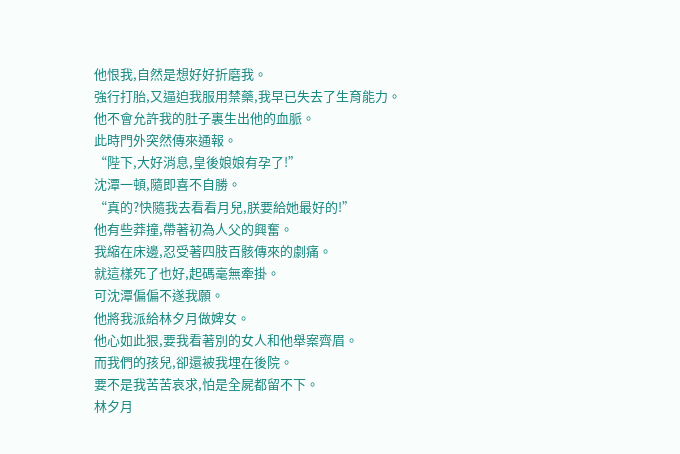他恨我,自然是想好好折磨我。
強行打胎,又逼迫我服用禁藥,我早已失去了生育能力。
他不會允許我的肚子裏生出他的血脈。
此時門外突然傳來通報。
“陛下,大好消息,皇後娘娘有孕了!”
沈潭一頓,隨即喜不自勝。
“真的?快隨我去看看月兒,朕要給她最好的!”
他有些莽撞,帶著初為人父的興奮。
我縮在床邊,忍受著四肢百骸傳來的劇痛。
就這樣死了也好,起碼毫無牽掛。
可沈潭偏偏不遂我願。
他將我派給林夕月做婢女。
他心如此狠,要我看著別的女人和他舉案齊眉。
而我們的孩兒,卻還被我埋在後院。
要不是我苦苦哀求,怕是全屍都留不下。
林夕月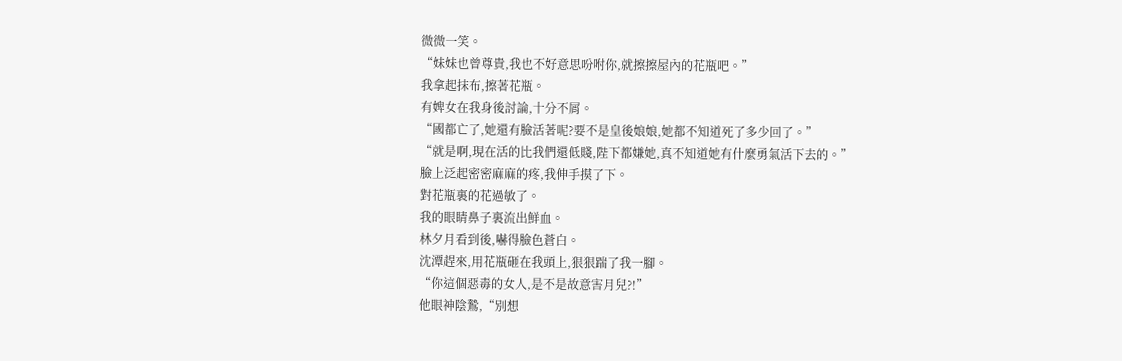微微一笑。
“妹妹也曾尊貴,我也不好意思吩咐你,就擦擦屋內的花瓶吧。”
我拿起抹布,擦著花瓶。
有婢女在我身後討論,十分不屑。
“國都亡了,她還有臉活著呢?要不是皇後娘娘,她都不知道死了多少回了。”
“就是啊,現在活的比我們還低賤,陛下都嫌她,真不知道她有什麼勇氣活下去的。”
臉上泛起密密麻麻的疼,我伸手摸了下。
對花瓶裏的花過敏了。
我的眼睛鼻子裏流出鮮血。
林夕月看到後,嚇得臉色蒼白。
沈潭趕來,用花瓶砸在我頭上,狠狠踹了我一腳。
“你這個惡毒的女人,是不是故意害月兒?!”
他眼神陰鷙,“別想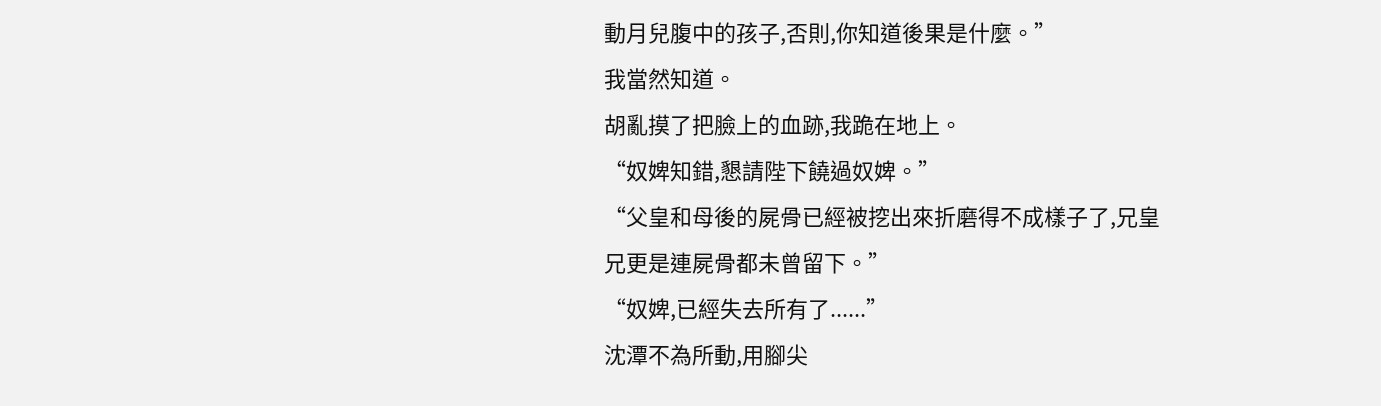動月兒腹中的孩子,否則,你知道後果是什麼。”
我當然知道。
胡亂摸了把臉上的血跡,我跪在地上。
“奴婢知錯,懇請陛下饒過奴婢。”
“父皇和母後的屍骨已經被挖出來折磨得不成樣子了,兄皇兄更是連屍骨都未曾留下。”
“奴婢,已經失去所有了......”
沈潭不為所動,用腳尖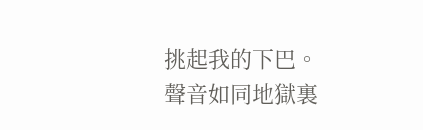挑起我的下巴。
聲音如同地獄裏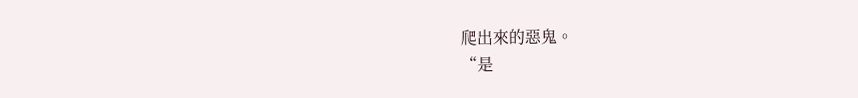爬出來的惡鬼。
“是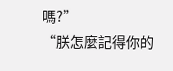嗎?”
“朕怎麼記得你的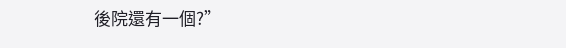後院還有一個?”